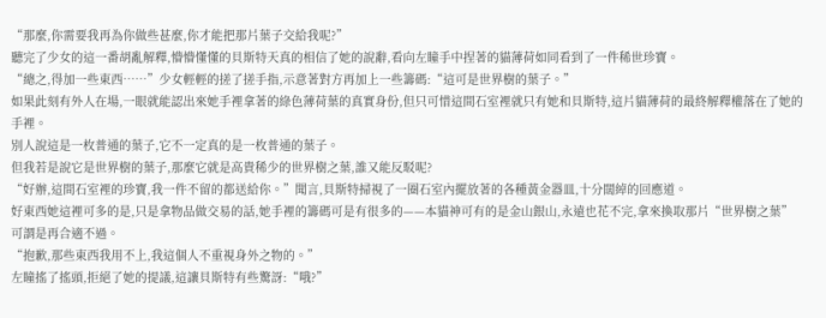“那麼,你需要我再為你做些甚麼,你才能把那片葉子交給我呢?”
聽完了少女的這一番胡亂解釋,懵懵懂懂的貝斯特天真的相信了她的說辭,看向左瞳手中捏著的貓薄荷如同看到了一件稀世珍寶。
“總之,得加一些東西……”少女輕輕的搓了搓手指,示意著對方再加上一些籌碼:“這可是世界樹的葉子。”
如果此刻有外人在場,一眼就能認出來她手裡拿著的綠色薄荷葉的真實身份,但只可惜這間石室裡就只有她和貝斯特,這片貓薄荷的最終解釋權落在了她的手裡。
別人說這是一枚普通的葉子,它不一定真的是一枚普通的葉子。
但我若是說它是世界樹的葉子,那麼它就是高貴稀少的世界樹之葉,誰又能反駁呢?
“好辦,這間石室裡的珍寶,我一件不留的都送給你。”聞言,貝斯特掃視了一圈石室內擺放著的各種黃金器皿,十分闊綽的回應道。
好東西她這裡可多的是,只是拿物品做交易的話,她手裡的籌碼可是有很多的——本貓神可有的是金山銀山,永遠也花不完,拿來換取那片“世界樹之葉”可謂是再合適不過。
“抱歉,那些東西我用不上,我這個人不重視身外之物的。”
左瞳搖了搖頭,拒絕了她的提議,這讓貝斯特有些驚訝:“哦?”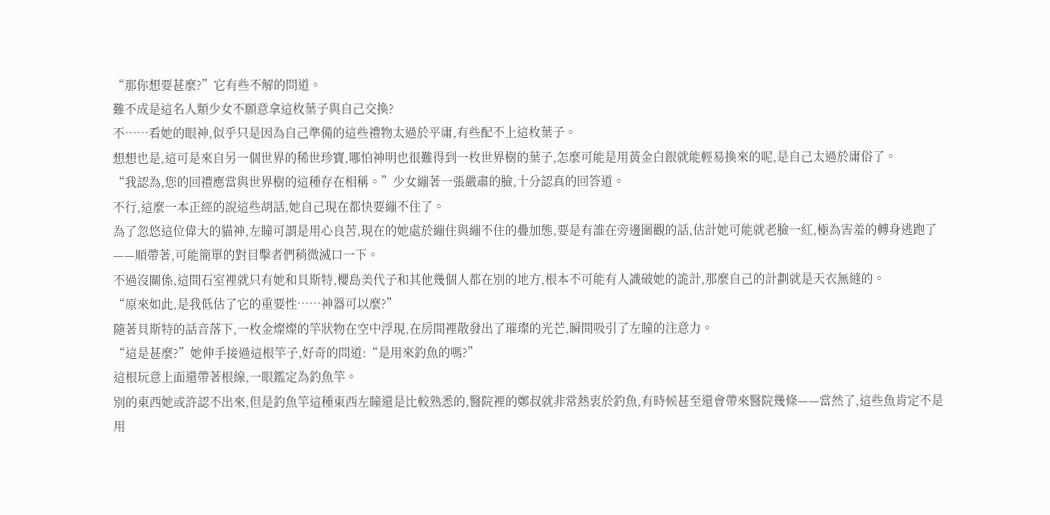“那你想要甚麼?”它有些不解的問道。
難不成是這名人類少女不願意拿這枚葉子與自己交換?
不……看她的眼神,似乎只是因為自己準備的這些禮物太過於平庸,有些配不上這枚葉子。
想想也是,這可是來自另一個世界的稀世珍寶,哪怕神明也很難得到一枚世界樹的葉子,怎麼可能是用黃金白銀就能輕易換來的呢,是自己太過於庸俗了。
“我認為,您的回禮應當與世界樹的這種存在相稱。”少女繃著一張嚴肅的臉,十分認真的回答道。
不行,這麼一本正經的說這些胡話,她自己現在都快要繃不住了。
為了忽悠這位偉大的貓神,左瞳可謂是用心良苦,現在的她處於繃住與繃不住的疊加態,要是有誰在旁邊圍觀的話,估計她可能就老臉一紅,極為害羞的轉身逃跑了——順帶著,可能簡單的對目擊者們稍微滅口一下。
不過沒關係,這間石室裡就只有她和貝斯特,櫻島美代子和其他幾個人都在別的地方,根本不可能有人識破她的詭計,那麼自己的計劃就是天衣無縫的。
“原來如此,是我低估了它的重要性……神器可以麼?”
隨著貝斯特的話音落下,一枚金燦燦的竿狀物在空中浮現,在房間裡散發出了璀璨的光芒,瞬間吸引了左瞳的注意力。
“這是甚麼?”她伸手接過這根竿子,好奇的問道:“是用來釣魚的嗎?”
這根玩意上面還帶著根線,一眼鑑定為釣魚竿。
別的東西她或許認不出來,但是釣魚竿這種東西左瞳還是比較熟悉的,醫院裡的鄭叔就非常熱衷於釣魚,有時候甚至還會帶來醫院幾條——當然了,這些魚肯定不是用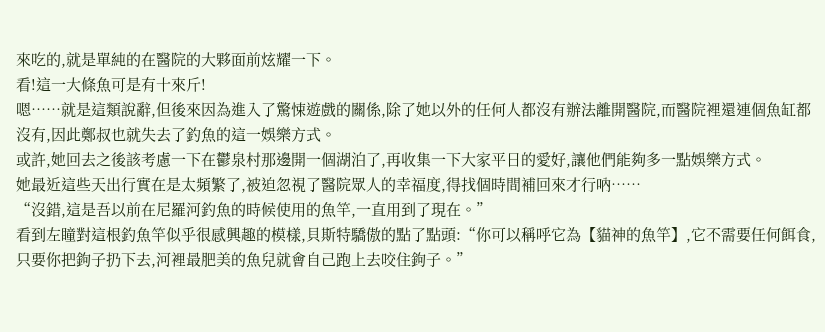來吃的,就是單純的在醫院的大夥面前炫耀一下。
看!這一大條魚可是有十來斤!
嗯……就是這類說辭,但後來因為進入了驚悚遊戲的關係,除了她以外的任何人都沒有辦法離開醫院,而醫院裡還連個魚缸都沒有,因此鄭叔也就失去了釣魚的這一娛樂方式。
或許,她回去之後該考慮一下在鬱泉村那邊開一個湖泊了,再收集一下大家平日的愛好,讓他們能夠多一點娛樂方式。
她最近這些天出行實在是太頻繁了,被迫忽視了醫院眾人的幸福度,得找個時間補回來才行吶……
“沒錯,這是吾以前在尼羅河釣魚的時候使用的魚竿,一直用到了現在。”
看到左瞳對這根釣魚竿似乎很感興趣的模樣,貝斯特驕傲的點了點頭:“你可以稱呼它為【貓神的魚竿】,它不需要任何餌食,只要你把鉤子扔下去,河裡最肥美的魚兒就會自己跑上去咬住鉤子。”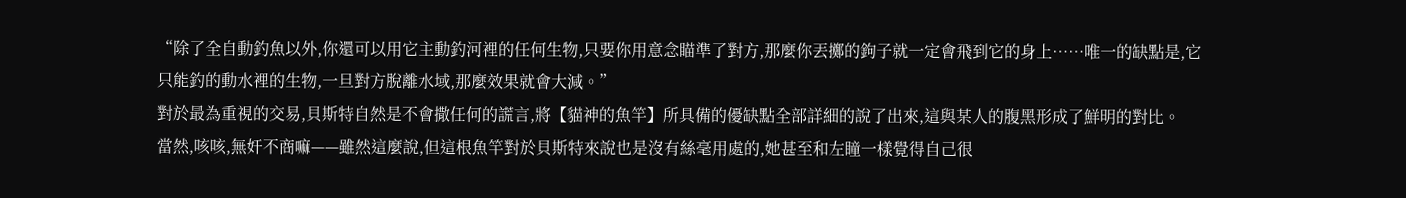“除了全自動釣魚以外,你還可以用它主動釣河裡的任何生物,只要你用意念瞄準了對方,那麼你丟擲的鉤子就一定會飛到它的身上……唯一的缺點是,它只能釣的動水裡的生物,一旦對方脫離水域,那麼效果就會大減。”
對於最為重視的交易,貝斯特自然是不會撒任何的謊言,將【貓神的魚竿】所具備的優缺點全部詳細的說了出來,這與某人的腹黑形成了鮮明的對比。
當然,咳咳,無奸不商嘛——雖然這麼說,但這根魚竿對於貝斯特來說也是沒有絲毫用處的,她甚至和左瞳一樣覺得自己很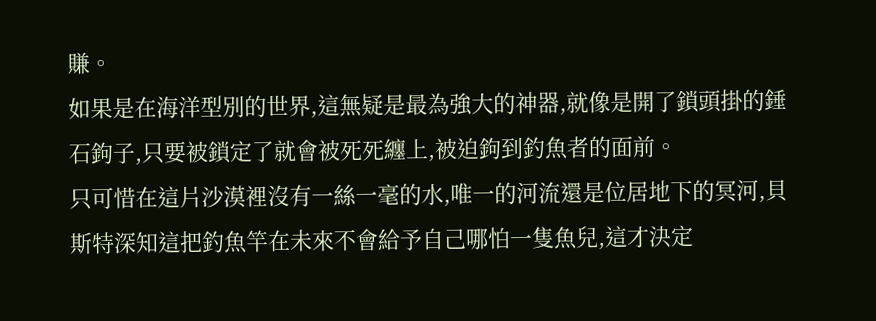賺。
如果是在海洋型別的世界,這無疑是最為強大的神器,就像是開了鎖頭掛的錘石鉤子,只要被鎖定了就會被死死纏上,被迫鉤到釣魚者的面前。
只可惜在這片沙漠裡沒有一絲一毫的水,唯一的河流還是位居地下的冥河,貝斯特深知這把釣魚竿在未來不會給予自己哪怕一隻魚兒,這才決定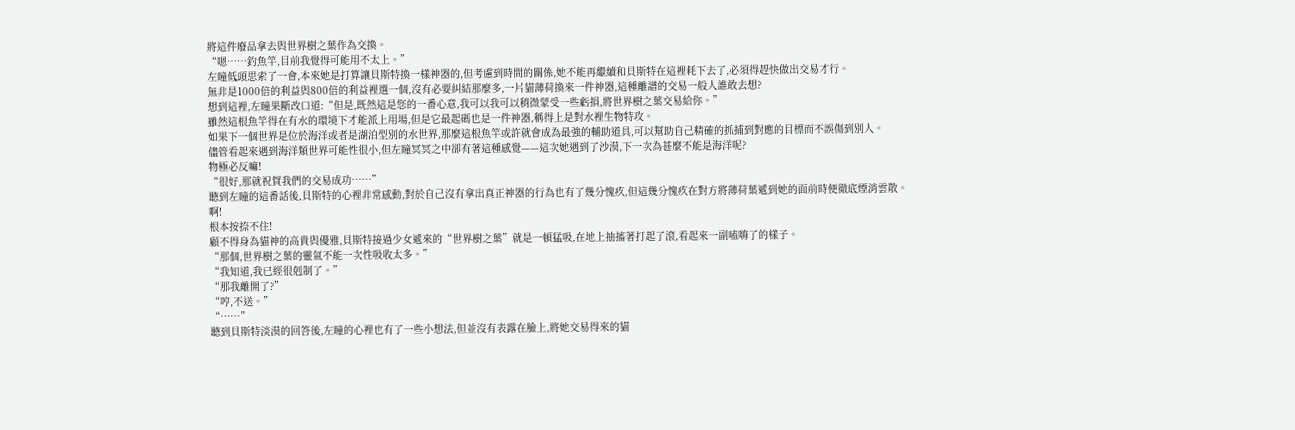將這件廢品拿去與世界樹之葉作為交換。
“嗯……釣魚竿,目前我覺得可能用不太上。”
左瞳低頭思索了一會,本來她是打算讓貝斯特換一樣神器的,但考慮到時間的關係,她不能再繼續和貝斯特在這裡耗下去了,必須得趕快做出交易才行。
無非是1000倍的利益與800倍的利益裡選一個,沒有必要糾結那麼多,一片貓薄荷換來一件神器,這種離譜的交易一般人誰敢去想?
想到這裡,左瞳果斷改口道:“但是,既然這是您的一番心意,我可以我可以稍微蒙受一些虧損,將世界樹之葉交易給你。”
雖然這根魚竿得在有水的環境下才能派上用場,但是它最起碼也是一件神器,稱得上是對水裡生物特攻。
如果下一個世界是位於海洋或者是湖泊型別的水世界,那麼這根魚竿或許就會成為最強的輔助道具,可以幫助自己精確的抓捕到對應的目標而不誤傷到別人。
儘管看起來遇到海洋類世界可能性很小,但左瞳冥冥之中卻有著這種感覺——這次她遇到了沙漠,下一次為甚麼不能是海洋呢?
物極必反嘛!
“很好,那就祝賀我們的交易成功……”
聽到左瞳的這番話後,貝斯特的心裡非常感動,對於自己沒有拿出真正神器的行為也有了幾分愧疚,但這幾分愧疚在對方將薄荷葉遞到她的面前時便徹底煙消雲散。
啊!
根本按捺不住!
顧不得身為貓神的高貴與優雅,貝斯特接過少女遞來的“世界樹之葉”就是一頓猛吸,在地上抽搐著打起了滾,看起來一副嗑嗨了的樣子。
“那個,世界樹之葉的靈氣不能一次性吸收太多。”
“我知道,我已經很剋制了。”
“那我離開了?”
“哼,不送。”
“……”
聽到貝斯特淡漠的回答後,左瞳的心裡也有了一些小想法,但並沒有表露在臉上,將她交易得來的貓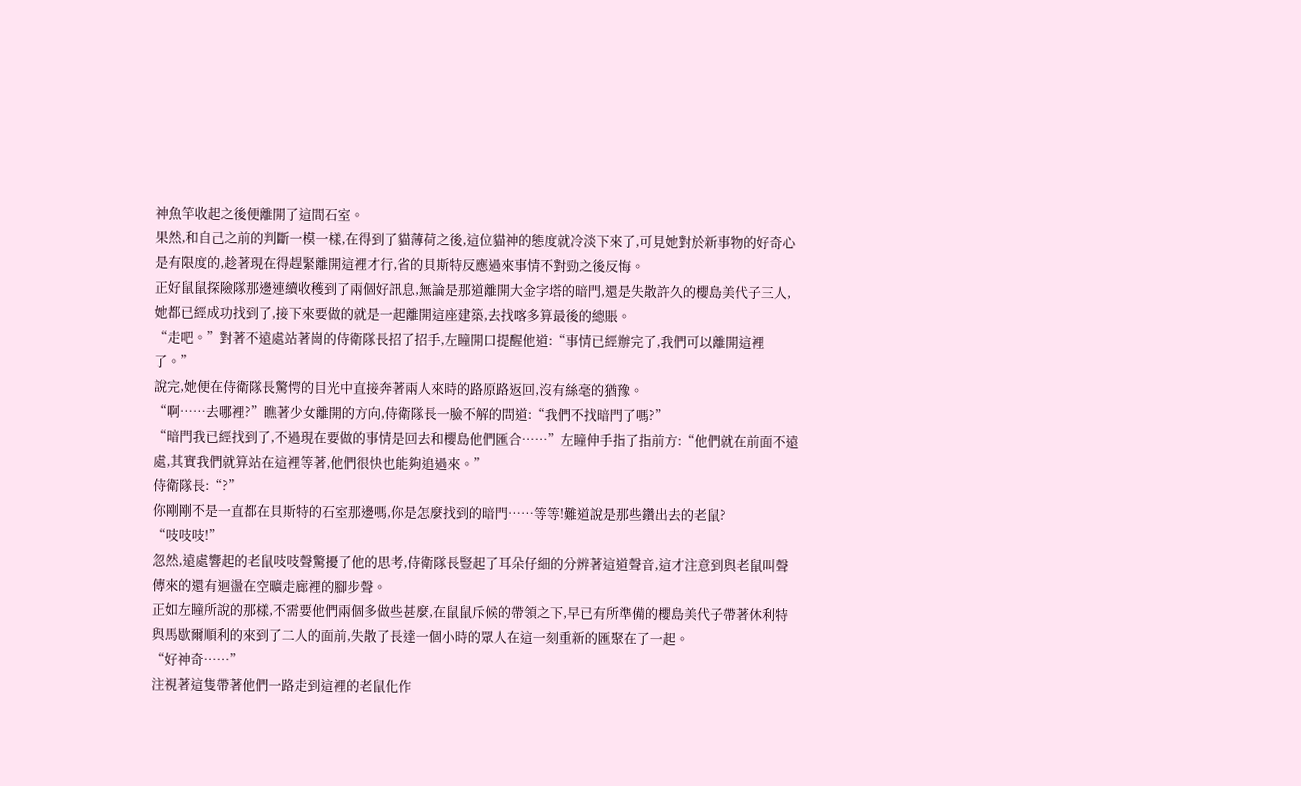神魚竿收起之後便離開了這間石室。
果然,和自己之前的判斷一模一樣,在得到了貓薄荷之後,這位貓神的態度就冷淡下來了,可見她對於新事物的好奇心是有限度的,趁著現在得趕緊離開這裡才行,省的貝斯特反應過來事情不對勁之後反悔。
正好鼠鼠探險隊那邊連續收穫到了兩個好訊息,無論是那道離開大金字塔的暗門,還是失散許久的櫻島美代子三人,她都已經成功找到了,接下來要做的就是一起離開這座建築,去找喀多算最後的總賬。
“走吧。”對著不遠處站著崗的侍衛隊長招了招手,左瞳開口提醒他道:“事情已經辦完了,我們可以離開這裡了。”
說完,她便在侍衛隊長驚愕的目光中直接奔著兩人來時的路原路返回,沒有絲毫的猶豫。
“啊……去哪裡?”瞧著少女離開的方向,侍衛隊長一臉不解的問道:“我們不找暗門了嗎?”
“暗門我已經找到了,不過現在要做的事情是回去和櫻島他們匯合……”左瞳伸手指了指前方:“他們就在前面不遠處,其實我們就算站在這裡等著,他們很快也能夠追過來。”
侍衛隊長:“?”
你剛剛不是一直都在貝斯特的石室那邊嗎,你是怎麼找到的暗門……等等!難道說是那些鑽出去的老鼠?
“吱吱吱!”
忽然,遠處響起的老鼠吱吱聲驚擾了他的思考,侍衛隊長豎起了耳朵仔細的分辨著這道聲音,這才注意到與老鼠叫聲傳來的還有迴盪在空曠走廊裡的腳步聲。
正如左瞳所說的那樣,不需要他們兩個多做些甚麼,在鼠鼠斥候的帶領之下,早已有所準備的櫻島美代子帶著休利特與馬歇爾順利的來到了二人的面前,失散了長達一個小時的眾人在這一刻重新的匯聚在了一起。
“好神奇……”
注視著這隻帶著他們一路走到這裡的老鼠化作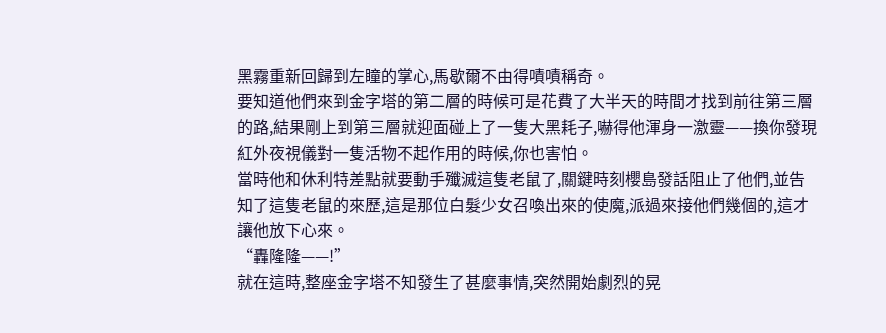黑霧重新回歸到左瞳的掌心,馬歇爾不由得嘖嘖稱奇。
要知道他們來到金字塔的第二層的時候可是花費了大半天的時間才找到前往第三層的路,結果剛上到第三層就迎面碰上了一隻大黑耗子,嚇得他渾身一激靈——換你發現紅外夜視儀對一隻活物不起作用的時候,你也害怕。
當時他和休利特差點就要動手殲滅這隻老鼠了,關鍵時刻櫻島發話阻止了他們,並告知了這隻老鼠的來歷,這是那位白髮少女召喚出來的使魔,派過來接他們幾個的,這才讓他放下心來。
“轟隆隆——!”
就在這時,整座金字塔不知發生了甚麼事情,突然開始劇烈的晃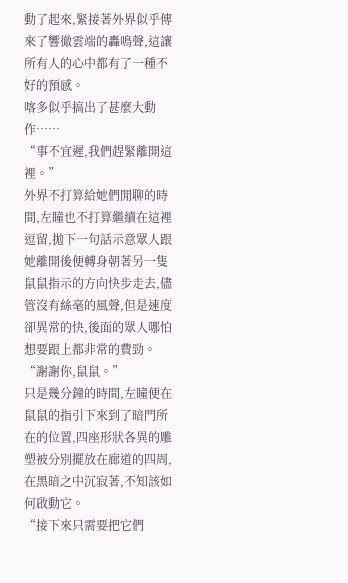動了起來,緊接著外界似乎傳來了響徹雲端的轟鳴聲,這讓所有人的心中都有了一種不好的預感。
喀多似乎搞出了甚麼大動作……
“事不宜遲,我們趕緊離開這裡。”
外界不打算給她們閒聊的時間,左瞳也不打算繼續在這裡逗留,拋下一句話示意眾人跟她離開後便轉身朝著另一隻鼠鼠指示的方向快步走去,儘管沒有絲毫的風聲,但是速度卻異常的快,後面的眾人哪怕想要跟上都非常的費勁。
“謝謝你,鼠鼠。”
只是幾分鐘的時間,左瞳便在鼠鼠的指引下來到了暗門所在的位置,四座形狀各異的雕塑被分別擺放在廊道的四周,在黑暗之中沉寂著,不知該如何啟動它。
“接下來只需要把它們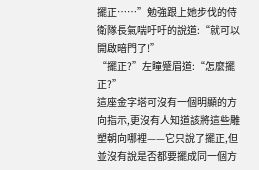擺正……”勉強跟上她步伐的侍衛隊長氣喘吁吁的說道:“就可以開啟暗門了!”
“擺正?”左瞳蹙眉道:“怎麼擺正?”
這座金字塔可沒有一個明顯的方向指示,更沒有人知道該將這些雕塑朝向哪裡——它只說了擺正,但並沒有說是否都要擺成同一個方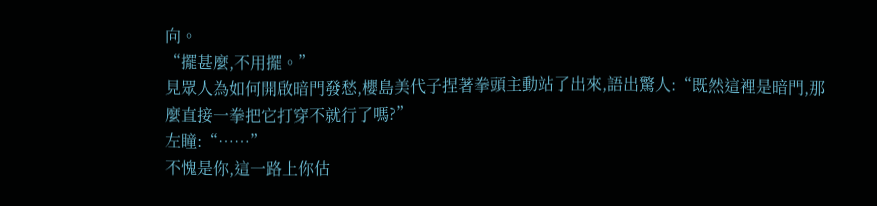向。
“擺甚麼,不用擺。”
見眾人為如何開啟暗門發愁,櫻島美代子捏著拳頭主動站了出來,語出驚人:“既然這裡是暗門,那麼直接一拳把它打穿不就行了嗎?”
左瞳:“……”
不愧是你,這一路上你估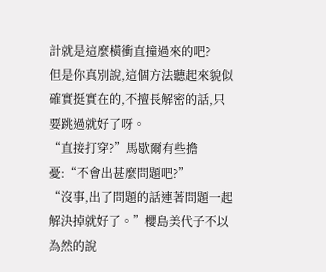計就是這麼橫衝直撞過來的吧?
但是你真別說,這個方法聽起來貌似確實挺實在的,不擅長解密的話,只要跳過就好了呀。
“直接打穿?”馬歇爾有些擔憂:“不會出甚麼問題吧?”
“沒事,出了問題的話連著問題一起解決掉就好了。”櫻島美代子不以為然的說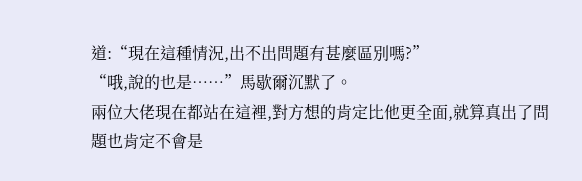道:“現在這種情況,出不出問題有甚麼區別嗎?”
“哦,說的也是……”馬歇爾沉默了。
兩位大佬現在都站在這裡,對方想的肯定比他更全面,就算真出了問題也肯定不會是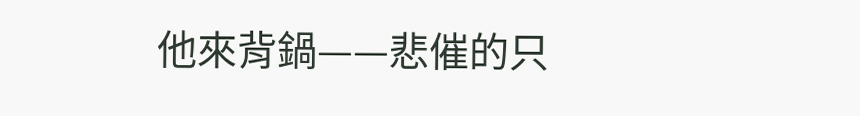他來背鍋——悲催的只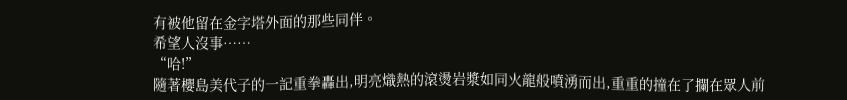有被他留在金字塔外面的那些同伴。
希望人沒事……
“哈!”
隨著櫻島美代子的一記重拳轟出,明亮熾熱的滾燙岩漿如同火龍般噴湧而出,重重的撞在了攔在眾人前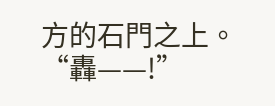方的石門之上。
“轟——!”